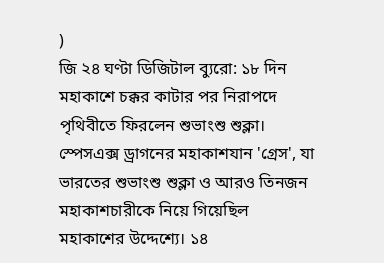)
জি ২৪ ঘণ্টা ডিজিটাল ব্যুরো: ১৮ দিন মহাকাশে চক্কর কাটার পর নিরাপদে পৃথিবীতে ফিরলেন শুভাংশু শুক্লা। স্পেসএক্স ড্রাগনের মহাকাশযান 'গ্রেস', যা ভারতের শুভাংশু শুক্লা ও আরও তিনজন মহাকাশচারীকে নিয়ে গিয়েছিল মহাকাশের উদ্দেশ্যে। ১৪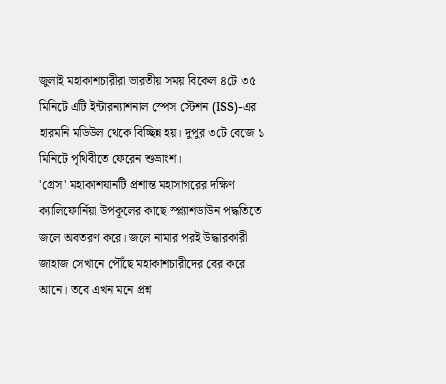জুলাই মহাকাশচারীরা ভারতীয় সময় বিকেল ৪টে ৩৫ মিনিটে এটি ইন্টারন্যাশনাল স্পেস স্টেশন (ISS)-এর হারমনি মডিউল থেকে বিচ্ছিন্ন হয়। দুপুর ৩টে বেজে ১ মিনিটে পৃথিবীতে ফেরেন শুভ্রাংশ।
'গ্রেস' মহাকাশযানটি প্রশান্ত মহাসাগরের দক্ষিণ ক্যালিফোর্নিয়া উপকূলের কাছে স্প্ল্যাশডাউন পদ্ধতিতে জলে অবতরণ করে। জলে নামার পরই উদ্ধারকারী জাহাজ সেখানে পৌঁছে মহাকাশচারীদের বের করে আনে। তবে এখন মনে প্রশ্ন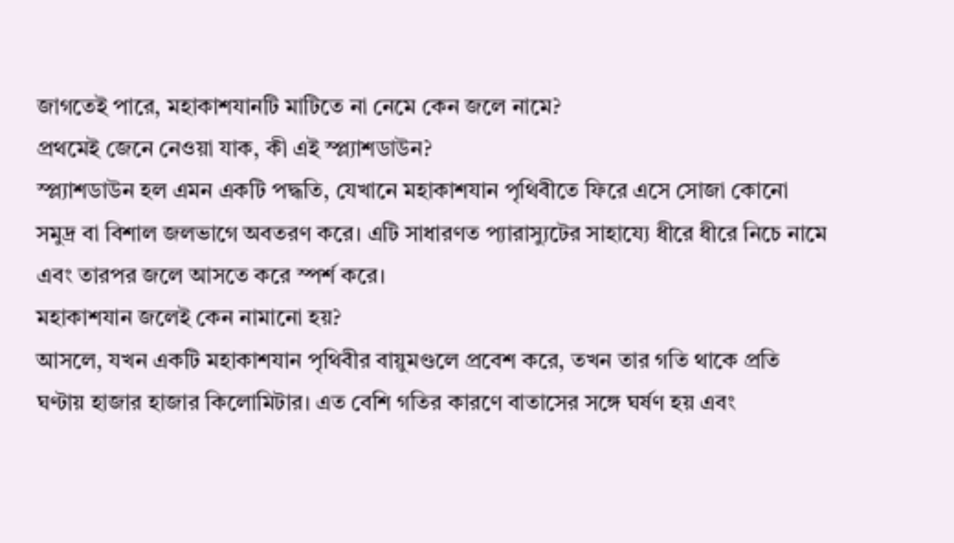জাগতেই পারে, মহাকাশযানটি মাটিতে না নেমে কেন জলে নামে?
প্রথমেই জেনে নেওয়া যাক, কী এই স্প্ল্যাশডাউন?
স্প্ল্যাশডাউন হল এমন একটি পদ্ধতি, যেখানে মহাকাশযান পৃথিবীতে ফিরে এসে সোজা কোনো সমুদ্র বা বিশাল জলভাগে অবতরণ করে। এটি সাধারণত প্যারাস্যুটের সাহায্যে ধীরে ধীরে নিচে নামে এবং তারপর জলে আসতে করে স্পর্শ করে।
মহাকাশযান জলেই কেন নামানো হয়?
আসলে, যখন একটি মহাকাশযান পৃথিবীর বায়ুমণ্ডলে প্রবেশ করে, তখন তার গতি থাকে প্রতি ঘণ্টায় হাজার হাজার কিলোমিটার। এত বেশি গতির কারণে বাতাসের সঙ্গে ঘর্ষণ হয় এবং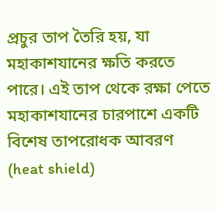প্রচুর তাপ তৈরি হয়, যা মহাকাশযানের ক্ষতি করতে পারে। এই তাপ থেকে রক্ষা পেতে মহাকাশযানের চারপাশে একটি বিশেষ তাপরোধক আবরণ (heat shield)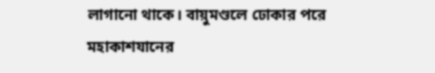লাগানো থাকে। বায়ুমণ্ডলে ঢোকার পরে মহাকাশযানের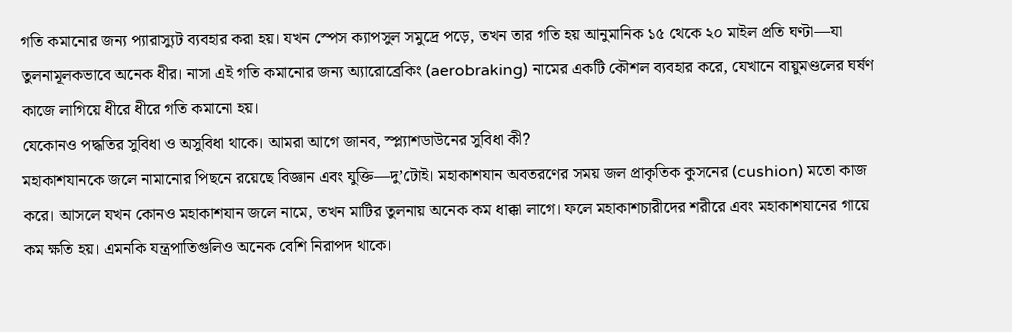গতি কমানোর জন্য প্যারাস্যুট ব্যবহার করা হয়। যখন স্পেস ক্যাপসুল সমুদ্রে পড়ে, তখন তার গতি হয় আনুমানিক ১৫ থেকে ২০ মাইল প্রতি ঘণ্টা—যা তুলনামূলকভাবে অনেক ধীর। নাসা এই গতি কমানোর জন্য অ্যারোব্রেকিং (aerobraking) নামের একটি কৌশল ব্যবহার করে, যেখানে বায়ুমণ্ডলের ঘর্ষণ কাজে লাগিয়ে ধীরে ধীরে গতি কমানো হয়।
যেকোনও পদ্ধতির সুবিধা ও অসুবিধা থাকে। আমরা আগে জানব, স্প্ল্যাশডাউনের সুবিধা কী?
মহাকাশযানকে জলে নামানোর পিছনে রয়েছে বিজ্ঞান এবং যুক্তি—দু’টোই। মহাকাশযান অবতরণের সময় জল প্রাকৃতিক কুসনের (cushion) মতো কাজ করে। আসলে যখন কোনও মহাকাশযান জলে নামে, তখন মাটির তুলনায় অনেক কম ধাক্কা লাগে। ফলে মহাকাশচারীদের শরীরে এবং মহাকাশযানের গায়ে কম ক্ষতি হয়। এমনকি যন্ত্রপাতিগুলিও অনেক বেশি নিরাপদ থাকে।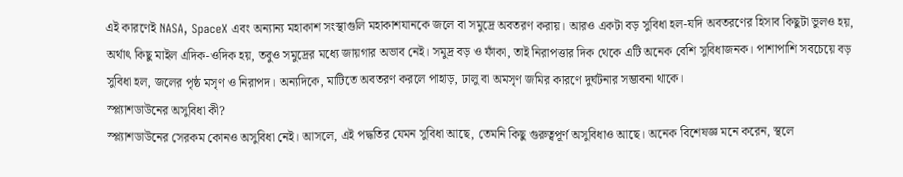এই কারণেই NASA, SpaceX এবং অন্যান্য মহাকাশ সংস্থাগুলি মহাকাশযানকে জলে বা সমুদ্রে অবতরণ করায়। আরও একটা বড় সুবিধা হল-যদি অবতরণের হিসাব কিছুটা ভুলও হয়, অর্থাৎ কিছু মাইল এদিক-ওদিক হয়, তবুও সমুদ্রের মধ্যে জায়গার অভাব নেই। সমুদ্র বড় ও ফাঁকা, তাই নিরাপত্তার দিক থেকে এটি অনেক বেশি সুবিধাজনক। পাশাপাশি সবচেয়ে বড় সুবিধা হল, জলের পৃষ্ঠ মসৃণ ও নিরাপদ। অন্যদিকে, মাটিতে অবতরণ করলে পাহাড়, ঢালু বা অমসৃণ জমির কারণে দুর্ঘটনার সম্ভাবনা থাকে।
স্প্ল্যাশডাউনের অসুবিধা কী?
স্প্ল্যাশডাউনের সেরকম কোনও অসুবিধা নেই। আসলে, এই পদ্ধতির যেমন সুবিধা আছে, তেমনি কিছু গুরুত্বপূর্ণ অসুবিধাও আছে। অনেক বিশেষজ্ঞ মনে করেন, স্থলে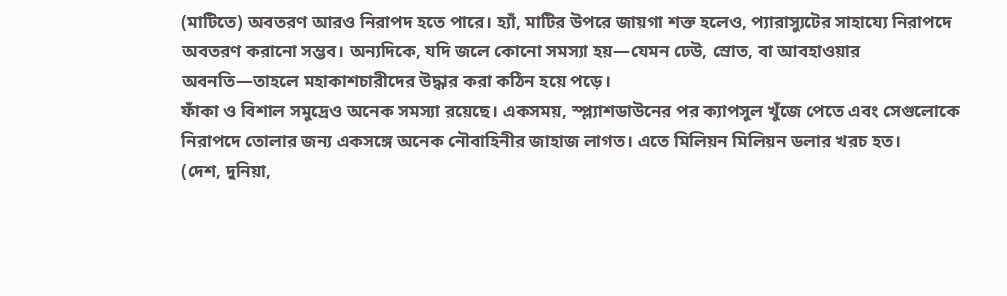(মাটিতে) অবতরণ আরও নিরাপদ হতে পারে। হ্যাঁ, মাটির উপরে জায়গা শক্ত হলেও, প্যারাস্যুটের সাহায্যে নিরাপদে অবতরণ করানো সম্ভব। অন্যদিকে, যদি জলে কোনো সমস্যা হয়—যেমন ঢেউ, স্রোত, বা আবহাওয়ার অবনতি—তাহলে মহাকাশচারীদের উদ্ধার করা কঠিন হয়ে পড়ে।
ফাঁকা ও বিশাল সমুদ্রেও অনেক সমস্যা রয়েছে। একসময়, স্প্ল্যাশডাউনের পর ক্যাপসুল খুঁজে পেতে এবং সেগুলোকে নিরাপদে তোলার জন্য একসঙ্গে অনেক নৌবাহিনীর জাহাজ লাগত। এতে মিলিয়ন মিলিয়ন ডলার খরচ হত।
(দেশ, দুনিয়া,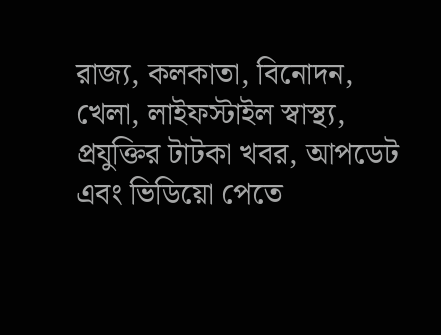রাজ্য, কলকাতা, বিনোদন, খেলা, লাইফস্টাইল স্বাস্থ্য, প্রযুক্তির টাটকা খবর, আপডেট এবং ভিডিয়ো পেতে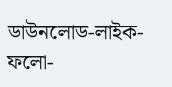ডাউনলোড-লাইক-ফলো-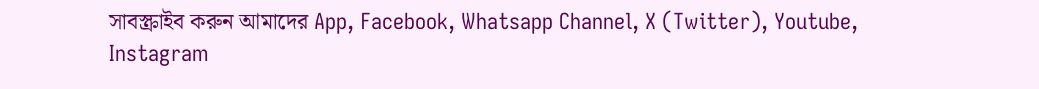সাবস্ক্রাইব করুন আমাদের App, Facebook, Whatsapp Channel, X (Twitter), Youtube, Instagram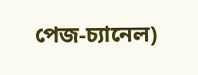পেজ-চ্যানেল)